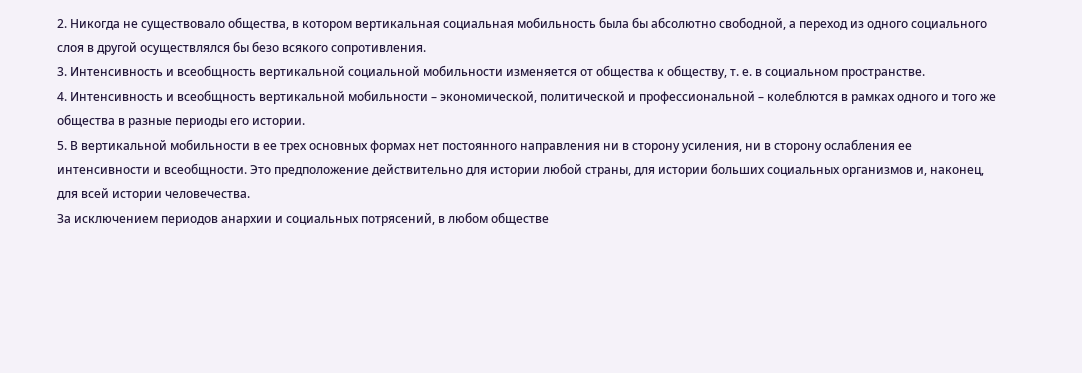2. Никогда не существовало общества, в котором вертикальная социальная мобильность была бы абсолютно свободной, а переход из одного социального слоя в другой осуществлялся бы безо всякого сопротивления.
3. Интенсивность и всеобщность вертикальной социальной мобильности изменяется от общества к обществу, т. е. в социальном пространстве.
4. Интенсивность и всеобщность вертикальной мобильности – экономической, политической и профессиональной – колеблются в рамках одного и того же общества в разные периоды его истории.
5. В вертикальной мобильности в ее трех основных формах нет постоянного направления ни в сторону усиления, ни в сторону ослабления ее интенсивности и всеобщности. Это предположение действительно для истории любой страны, для истории больших социальных организмов и, наконец, для всей истории человечества.
За исключением периодов анархии и социальных потрясений, в любом обществе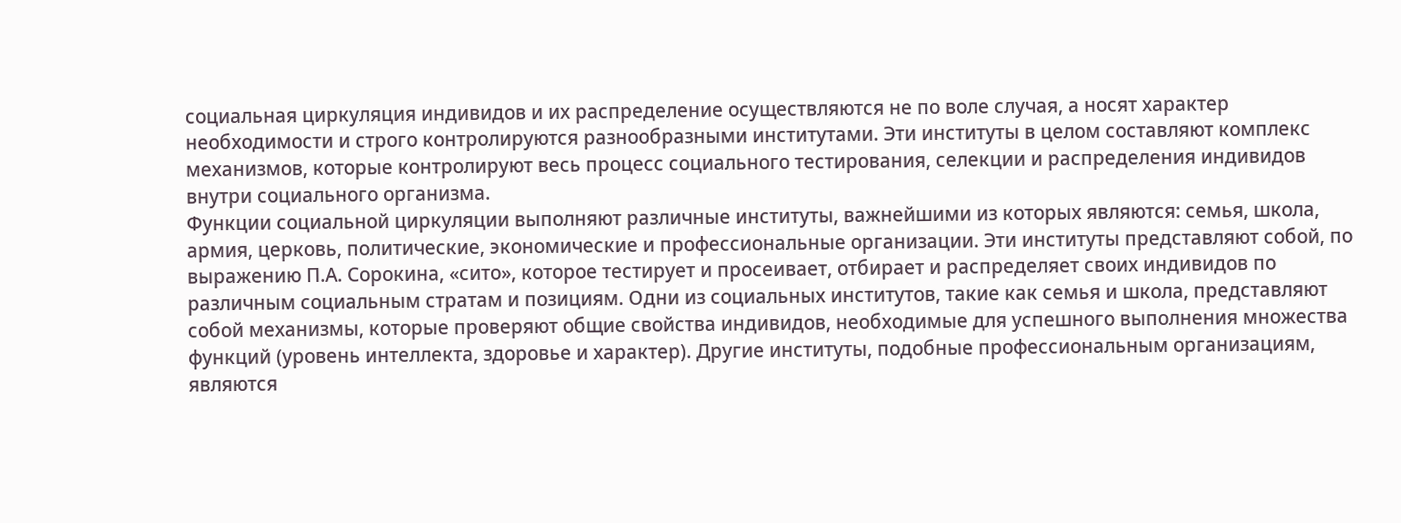социальная циркуляция индивидов и их распределение осуществляются не по воле случая, а носят характер необходимости и строго контролируются разнообразными институтами. Эти институты в целом составляют комплекс механизмов, которые контролируют весь процесс социального тестирования, селекции и распределения индивидов внутри социального организма.
Функции социальной циркуляции выполняют различные институты, важнейшими из которых являются: семья, школа, армия, церковь, политические, экономические и профессиональные организации. Эти институты представляют собой, по выражению П.А. Сорокина, «сито», которое тестирует и просеивает, отбирает и распределяет своих индивидов по различным социальным стратам и позициям. Одни из социальных институтов, такие как семья и школа, представляют собой механизмы, которые проверяют общие свойства индивидов, необходимые для успешного выполнения множества функций (уровень интеллекта, здоровье и характер). Другие институты, подобные профессиональным организациям, являются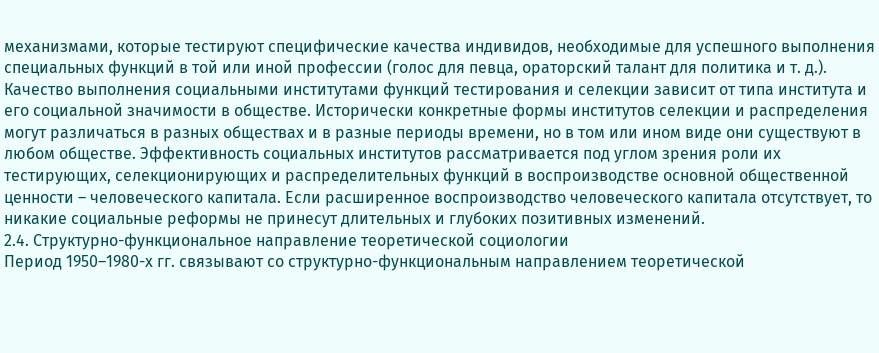механизмами, которые тестируют специфические качества индивидов, необходимые для успешного выполнения специальных функций в той или иной профессии (голос для певца, ораторский талант для политика и т. д.). Качество выполнения социальными институтами функций тестирования и селекции зависит от типа института и его социальной значимости в обществе. Исторически конкретные формы институтов селекции и распределения могут различаться в разных обществах и в разные периоды времени, но в том или ином виде они существуют в любом обществе. Эффективность социальных институтов рассматривается под углом зрения роли их тестирующих, селекционирующих и распределительных функций в воспроизводстве основной общественной ценности – человеческого капитала. Если расширенное воспроизводство человеческого капитала отсутствует, то никакие социальные реформы не принесут длительных и глубоких позитивных изменений.
2.4. Структурно-функциональное направление теоретической социологии
Период 1950–1980-х гг. связывают со структурно-функциональным направлением теоретической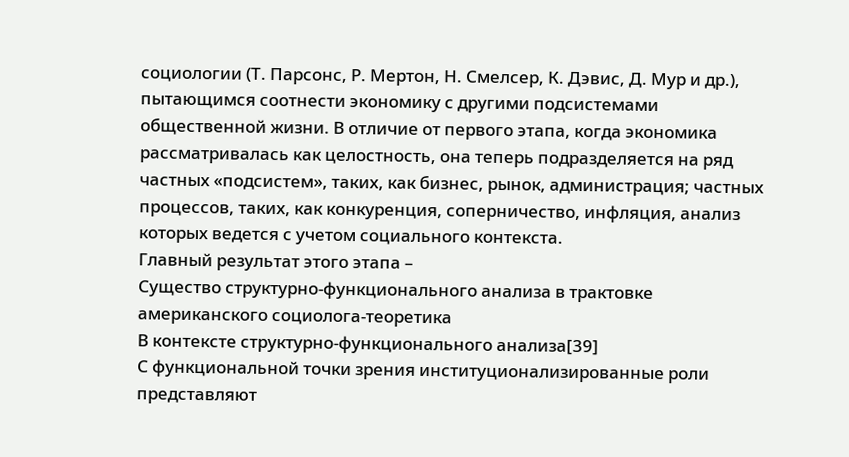социологии (Т. Парсонс, Р. Мертон, Н. Смелсер, К. Дэвис, Д. Мур и др.), пытающимся соотнести экономику с другими подсистемами общественной жизни. В отличие от первого этапа, когда экономика рассматривалась как целостность, она теперь подразделяется на ряд частных «подсистем», таких, как бизнес, рынок, администрация; частных процессов, таких, как конкуренция, соперничество, инфляция, анализ которых ведется с учетом социального контекста.
Главный результат этого этапа –
Существо структурно-функционального анализа в трактовке американского социолога-теоретика
В контексте структурно-функционального анализа[39]
С функциональной точки зрения институционализированные роли представляют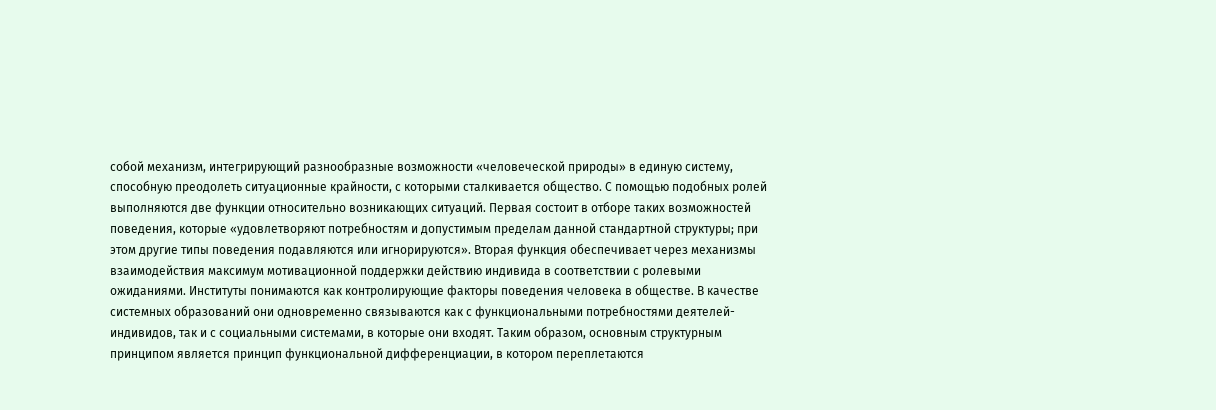собой механизм, интегрирующий разнообразные возможности «человеческой природы» в единую систему, способную преодолеть ситуационные крайности, с которыми сталкивается общество. С помощью подобных ролей выполняются две функции относительно возникающих ситуаций. Первая состоит в отборе таких возможностей поведения, которые «удовлетворяют потребностям и допустимым пределам данной стандартной структуры; при этом другие типы поведения подавляются или игнорируются». Вторая функция обеспечивает через механизмы взаимодействия максимум мотивационной поддержки действию индивида в соответствии с ролевыми ожиданиями. Институты понимаются как контролирующие факторы поведения человека в обществе. В качестве системных образований они одновременно связываются как с функциональными потребностями деятелей-индивидов, так и с социальными системами, в которые они входят. Таким образом, основным структурным принципом является принцип функциональной дифференциации, в котором переплетаются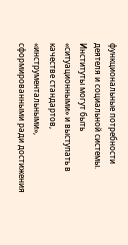функциональные потребности деятеля и социальной системы. Институты могут быть «ситуационными» и выступать в качестве стандартов, «инструментальными», сформированными ради достижения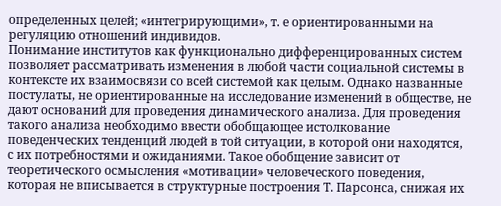определенных целей; «интегрирующими», т. е ориентированными на регуляцию отношений индивидов.
Понимание институтов как функционально дифференцированных систем позволяет рассматривать изменения в любой части социальной системы в контексте их взаимосвязи со всей системой как целым. Однако названные постулаты, не ориентированные на исследование изменений в обществе, не дают оснований для проведения динамического анализа. Для проведения такого анализа необходимо ввести обобщающее истолкование поведенческих тенденций людей в той ситуации, в которой они находятся, с их потребностями и ожиданиями. Такое обобщение зависит от теоретического осмысления «мотивации» человеческого поведения, которая не вписывается в структурные построения Т. Парсонса, снижая их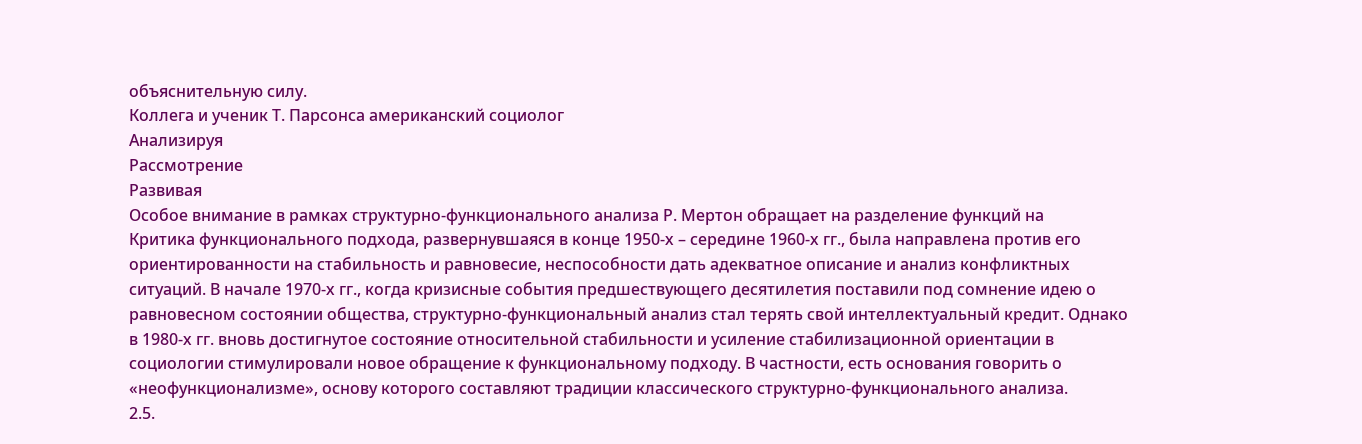объяснительную силу.
Коллега и ученик Т. Парсонса американский социолог
Анализируя
Рассмотрение
Развивая
Особое внимание в рамках структурно-функционального анализа Р. Мертон обращает на разделение функций на
Критика функционального подхода, развернувшаяся в конце 1950-х – середине 1960-х гг., была направлена против его ориентированности на стабильность и равновесие, неспособности дать адекватное описание и анализ конфликтных ситуаций. В начале 1970-х гг., когда кризисные события предшествующего десятилетия поставили под сомнение идею о равновесном состоянии общества, структурно-функциональный анализ стал терять свой интеллектуальный кредит. Однако в 1980-х гг. вновь достигнутое состояние относительной стабильности и усиление стабилизационной ориентации в социологии стимулировали новое обращение к функциональному подходу. В частности, есть основания говорить о «неофункционализме», основу которого составляют традиции классического структурно-функционального анализа.
2.5.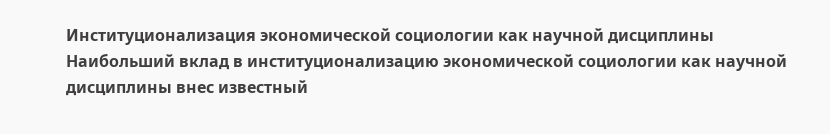Институционализация экономической социологии как научной дисциплины
Наибольший вклад в институционализацию экономической социологии как научной дисциплины внес известный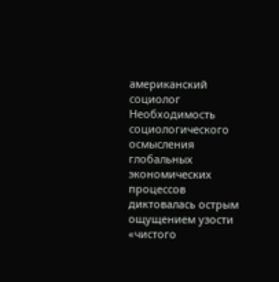американский социолог
Необходимость социологического осмысления глобальных экономических процессов диктовалась острым ощущением узости «чистого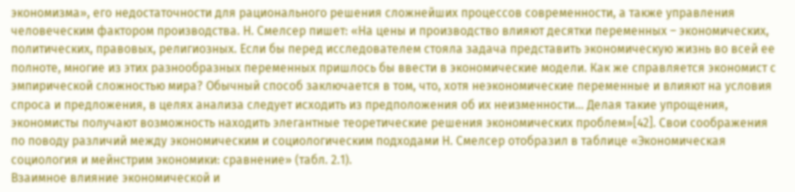экономизма», его недостаточности для рационального решения сложнейших процессов современности, а также управления человеческим фактором производства. Н. Смелсер пишет: «На цены и производство влияют десятки переменных – экономических, политических, правовых, религиозных. Если бы перед исследователем стояла задача представить экономическую жизнь во всей ее полноте, многие из этих разнообразных переменных пришлось бы ввести в экономические модели. Как же справляется экономист с эмпирической сложностью мира? Обычный способ заключается в том, что, хотя неэкономические переменные и влияют на условия спроса и предложения, в целях анализа следует исходить из предположения об их неизменности… Делая такие упрощения, экономисты получают возможность находить элегантные теоретические решения экономических проблем»[42]. Свои соображения по поводу различий между экономическим и социологическим подходами Н. Смелсер отобразил в таблице «Экономическая социология и мейнстрим экономики: сравнение» (табл. 2.1).
Взаимное влияние экономической и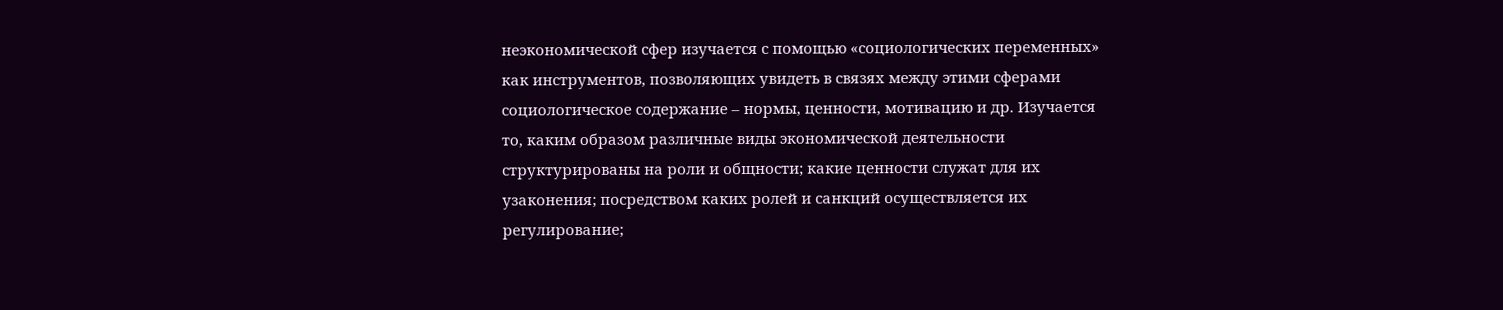неэкономической сфер изучается с помощью «социологических переменных» как инструментов, позволяющих увидеть в связях между этими сферами социологическое содержание – нормы, ценности, мотивацию и др. Изучается то, каким образом различные виды экономической деятельности структурированы на роли и общности; какие ценности служат для их узаконения; посредством каких ролей и санкций осуществляется их регулирование;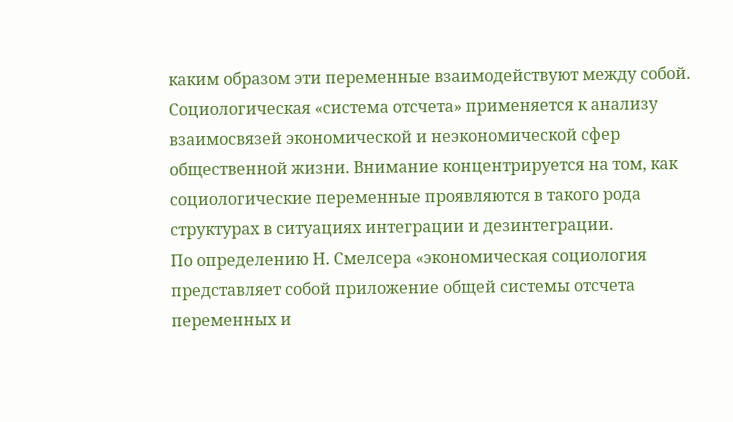каким образом эти переменные взаимодействуют между собой. Социологическая «система отсчета» применяется к анализу взаимосвязей экономической и неэкономической сфер общественной жизни. Внимание концентрируется на том, как социологические переменные проявляются в такого рода структурах в ситуациях интеграции и дезинтеграции.
По определению Н. Смелсера «экономическая социология представляет собой приложение общей системы отсчета переменных и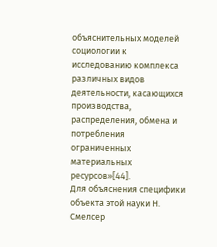объяснительных моделей социологии к исследованию комплекса различных видов деятельности, касающихся производства, распределения, обмена и потребления ограниченных материальных ресурсов»[44].
Для объяснения специфики объекта этой науки Н. Смелсер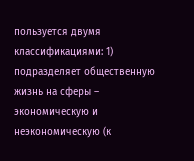пользуется двумя классификациями: 1) подразделяет общественную жизнь на сферы – экономическую и неэкономическую (к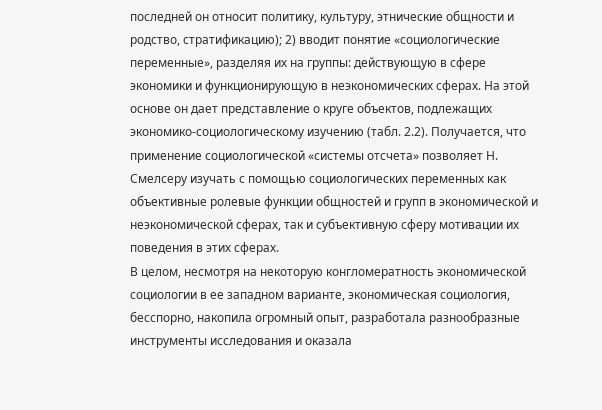последней он относит политику, культуру, этнические общности и родство, стратификацию); 2) вводит понятие «социологические переменные», разделяя их на группы: действующую в сфере экономики и функционирующую в неэкономических сферах. На этой основе он дает представление о круге объектов, подлежащих экономико-социологическому изучению (табл. 2.2). Получается, что применение социологической «системы отсчета» позволяет Н. Смелсеру изучать с помощью социологических переменных как объективные ролевые функции общностей и групп в экономической и неэкономической сферах, так и субъективную сферу мотивации их поведения в этих сферах.
В целом, несмотря на некоторую конгломератность экономической социологии в ее западном варианте, экономическая социология, бесспорно, накопила огромный опыт, разработала разнообразные инструменты исследования и оказала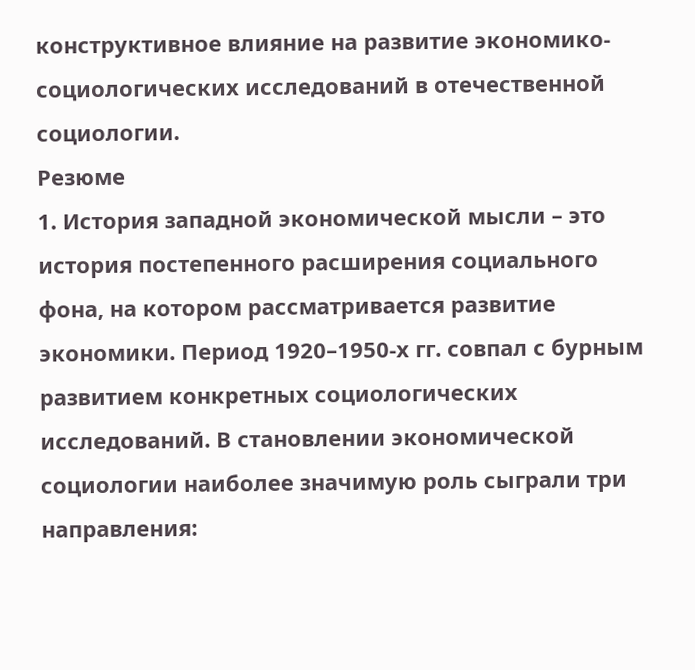конструктивное влияние на развитие экономико-социологических исследований в отечественной социологии.
Резюме
1. История западной экономической мысли – это история постепенного расширения социального фона, на котором рассматривается развитие экономики. Период 1920–1950-х гг. совпал с бурным развитием конкретных социологических исследований. В становлении экономической социологии наиболее значимую роль сыграли три направления: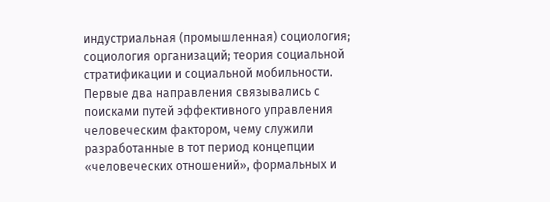индустриальная (промышленная) социология; социология организаций; теория социальной стратификации и социальной мобильности. Первые два направления связывались с поисками путей эффективного управления человеческим фактором, чему служили разработанные в тот период концепции «человеческих отношений», формальных и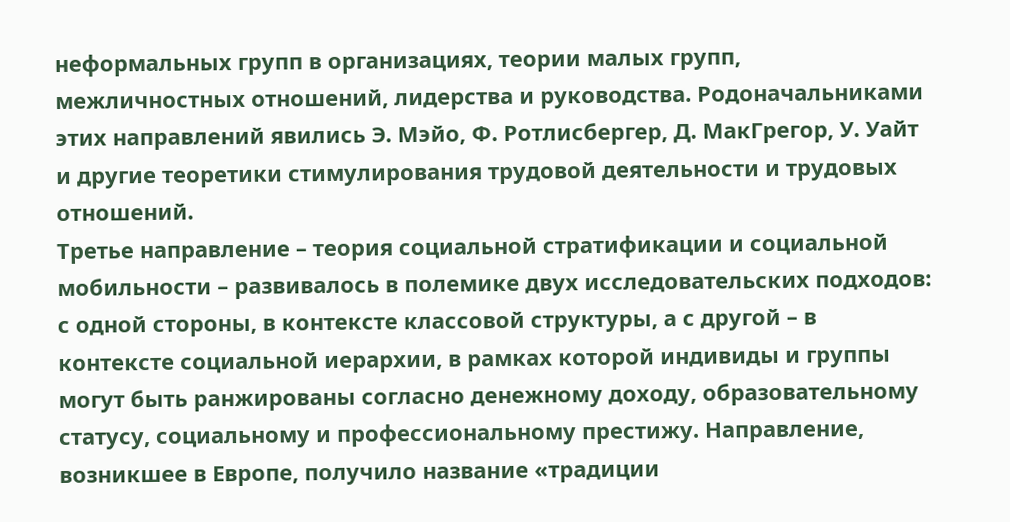неформальных групп в организациях, теории малых групп, межличностных отношений, лидерства и руководства. Родоначальниками этих направлений явились Э. Мэйо, Ф. Ротлисбергер, Д. МакГрегор, У. Уайт и другие теоретики стимулирования трудовой деятельности и трудовых отношений.
Третье направление – теория социальной стратификации и социальной мобильности – развивалось в полемике двух исследовательских подходов: с одной стороны, в контексте классовой структуры, а с другой – в контексте социальной иерархии, в рамках которой индивиды и группы могут быть ранжированы согласно денежному доходу, образовательному статусу, социальному и профессиональному престижу. Направление, возникшее в Европе, получило название «традиции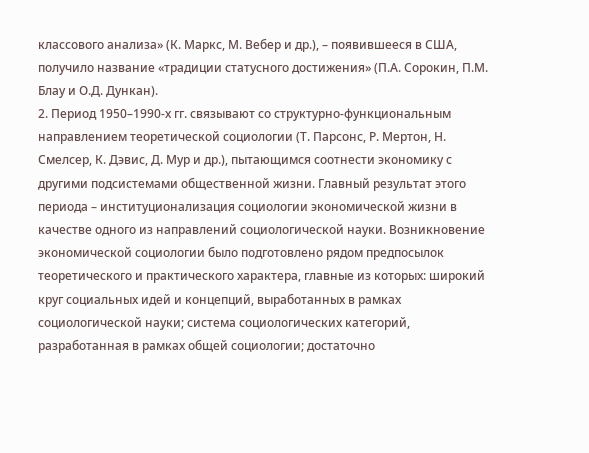классового анализа» (К. Маркс, М. Вебер и др.), – появившееся в США, получило название «традиции статусного достижения» (П.А. Сорокин, П.М. Блау и О.Д. Дункан).
2. Период 1950–1990-х гг. связывают со структурно-функциональным направлением теоретической социологии (Т. Парсонс, Р. Мертон, Н. Смелсер, К. Дэвис, Д. Мур и др.), пытающимся соотнести экономику с другими подсистемами общественной жизни. Главный результат этого периода – институционализация социологии экономической жизни в качестве одного из направлений социологической науки. Возникновение экономической социологии было подготовлено рядом предпосылок теоретического и практического характера, главные из которых: широкий круг социальных идей и концепций, выработанных в рамках социологической науки; система социологических категорий, разработанная в рамках общей социологии; достаточно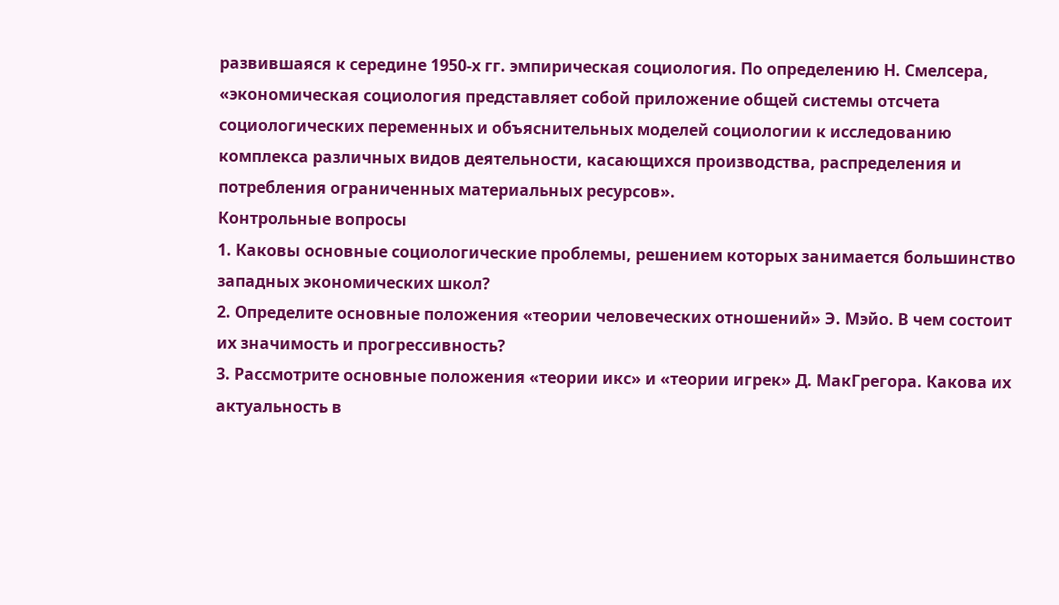развившаяся к середине 1950-х гг. эмпирическая социология. По определению Н. Смелсера, «экономическая социология представляет собой приложение общей системы отсчета социологических переменных и объяснительных моделей социологии к исследованию комплекса различных видов деятельности, касающихся производства, распределения и потребления ограниченных материальных ресурсов».
Контрольные вопросы
1. Каковы основные социологические проблемы, решением которых занимается большинство западных экономических школ?
2. Определите основные положения «теории человеческих отношений» Э. Мэйо. В чем состоит их значимость и прогрессивность?
3. Рассмотрите основные положения «теории икс» и «теории игрек» Д. МакГрегора. Какова их актуальность в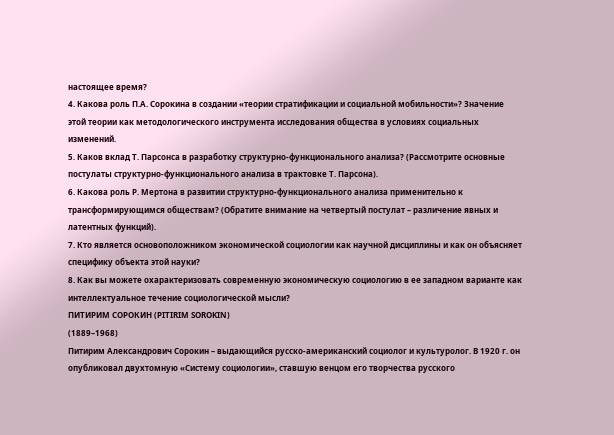настоящее время?
4. Какова роль П.А. Сорокина в создании «теории стратификации и социальной мобильности»? Значение этой теории как методологического инструмента исследования общества в условиях социальных изменений.
5. Каков вклад Т. Парсонса в разработку структурно-функционального анализа? (Рассмотрите основные постулаты структурно-функционального анализа в трактовке Т. Парсона).
6. Какова роль Р. Мертона в развитии структурно-функционального анализа применительно к трансформирующимся обществам? (Обратите внимание на четвертый постулат – различение явных и латентных функций).
7. Кто является основоположником экономической социологии как научной дисциплины и как он объясняет специфику объекта этой науки?
8. Как вы можете охарактеризовать современную экономическую социологию в ее западном варианте как интеллектуальное течение социологической мысли?
ПИТИРИМ СОРОКИН (PITIRIM SOROKIN)
(1889–1968)
Питирим Александрович Сорокин – выдающийся русско-американский социолог и культуролог. В 1920 г. он опубликовал двухтомную «Систему социологии», ставшую венцом его творчества русского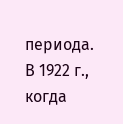периода. В 1922 г., когда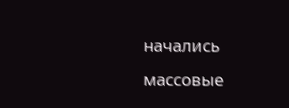начались массовые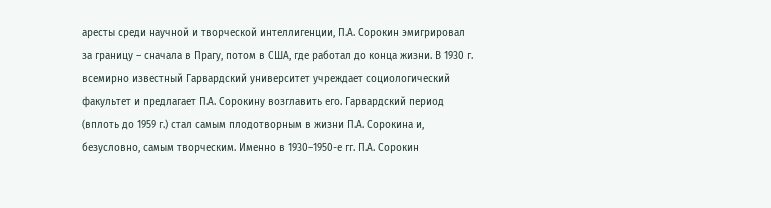аресты среди научной и творческой интеллигенции, П.А. Сорокин эмигрировал за границу – сначала в Прагу, потом в США, где работал до конца жизни. В 1930 г. всемирно известный Гарвардский университет учреждает социологический факультет и предлагает П.А. Сорокину возглавить его. Гарвардский период (вплоть до 1959 г.) стал самым плодотворным в жизни П.А. Сорокина и, безусловно, самым творческим. Именно в 1930–1950-е гг. П.А. Сорокин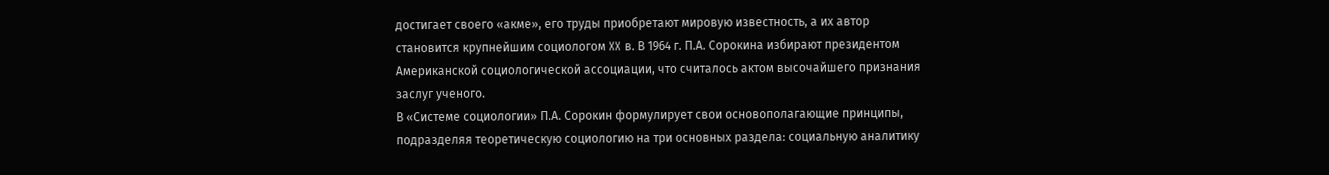достигает своего «акме», его труды приобретают мировую известность, а их автор становится крупнейшим социологом XX в. В 1964 г. П.А. Сорокина избирают президентом Американской социологической ассоциации, что считалось актом высочайшего признания заслуг ученого.
В «Системе социологии» П.А. Сорокин формулирует свои основополагающие принципы, подразделяя теоретическую социологию на три основных раздела: социальную аналитику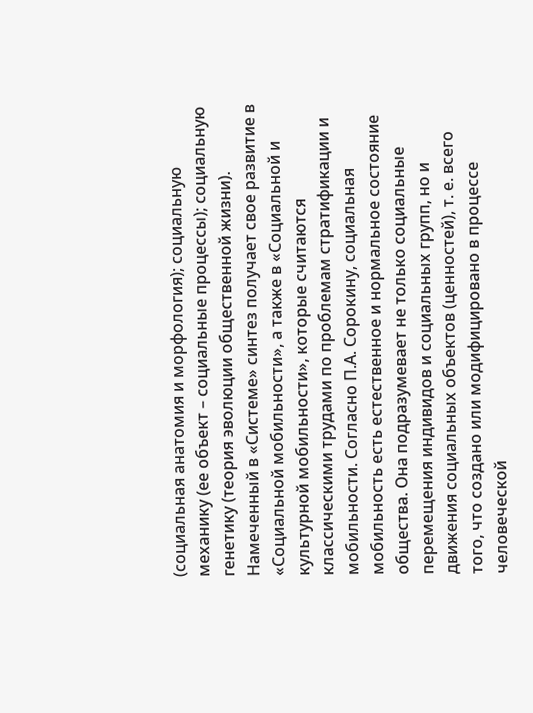(социальная анатомия и морфология); социальную механику (ее объект – социальные процессы); социальную генетику (теория эволюции общественной жизни). Намеченный в «Системе» синтез получает свое развитие в «Социальной мобильности», а также в «Социальной и культурной мобильности», которые считаются классическими трудами по проблемам стратификации и мобильности. Согласно П.А. Сорокину, социальная мобильность есть естественное и нормальное состояние общества. Она подразумевает не только социальные перемещения индивидов и социальных групп, но и движения социальных объектов (ценностей), т. е. всего того, что создано или модифицировано в процессе человеческой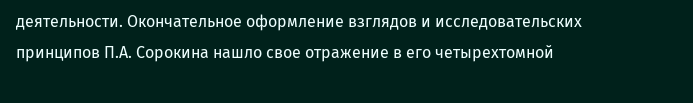деятельности. Окончательное оформление взглядов и исследовательских принципов П.А. Сорокина нашло свое отражение в его четырехтомной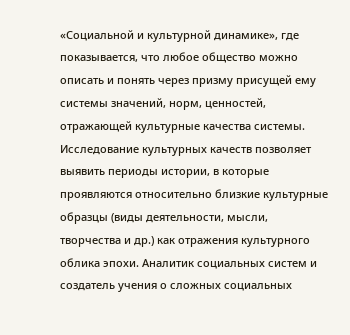«Социальной и культурной динамике», где показывается, что любое общество можно описать и понять через призму присущей ему системы значений, норм, ценностей, отражающей культурные качества системы. Исследование культурных качеств позволяет выявить периоды истории, в которые проявляются относительно близкие культурные образцы (виды деятельности, мысли, творчества и др.) как отражения культурного облика эпохи. Аналитик социальных систем и создатель учения о сложных социальных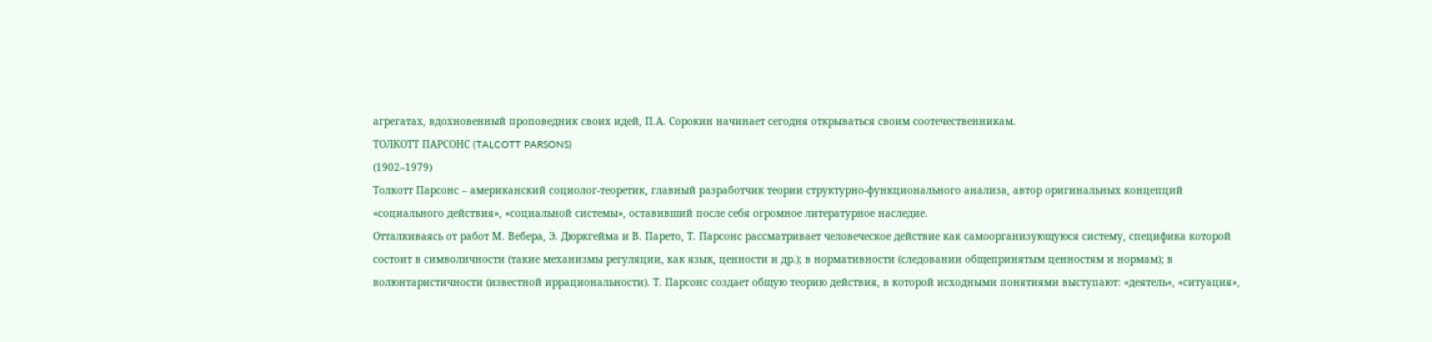агрегатах, вдохновенный проповедник своих идей, П.А. Сорокин начинает сегодня открываться своим соотечественникам.
ТОЛКОТТ ПАРСОНС (TALCOTT PARSONS)
(1902–1979)
Толкотт Парсонс – американский социолог-теоретик, главный разработчик теории структурно-функционального анализа, автор оригинальных концепций «социального действия», «социальной системы», оставивший после себя огромное литературное наследие.
Отталкиваясь от работ М. Вебера, Э. Дюркгейма и В. Парето, Т. Парсонс рассматривает человеческое действие как самоорганизующуюся систему, специфика которой состоит в символичности (такие механизмы регуляции, как язык, ценности и др.); в нормативности (следовании общепринятым ценностям и нормам); в волюнтаристичности (известной иррациональности). Т. Парсонс создает общую теорию действия, в которой исходными понятиями выступают: «деятель», «ситуация»,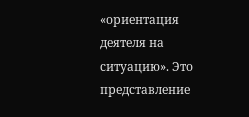«ориентация деятеля на ситуацию». Это представление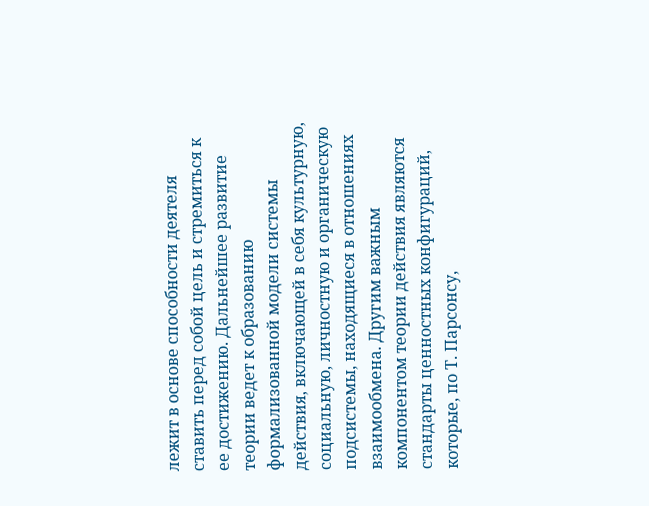лежит в основе способности деятеля ставить перед собой цель и стремиться к ее достижению. Дальнейшее развитие теории ведет к образованию формализованной модели системы действия, включающей в себя культурную, социальную, личностную и органическую подсистемы, находящиеся в отношениях взаимообмена. Другим важным компонентом теории действия являются стандарты ценностных конфигураций, которые, по Т. Парсонсу,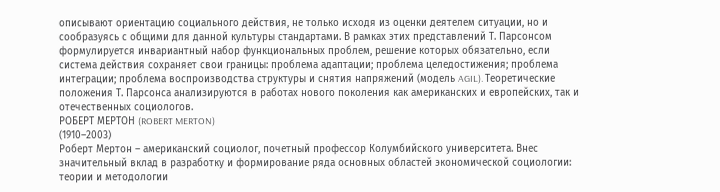описывают ориентацию социального действия, не только исходя из оценки деятелем ситуации, но и сообразуясь с общими для данной культуры стандартами. В рамках этих представлений Т. Парсонсом формулируется инвариантный набор функциональных проблем, решение которых обязательно, если система действия сохраняет свои границы: проблема адаптации; проблема целедостижения; проблема интеграции; проблема воспроизводства структуры и снятия напряжений (модель AGIL). Теоретические положения Т. Парсонса анализируются в работах нового поколения как американских и европейских, так и отечественных социологов.
РОБЕРТ МЕРТОН (ROBERT MERTON)
(1910–2003)
Роберт Мертон – американский социолог, почетный профессор Колумбийского университета. Внес значительный вклад в разработку и формирование ряда основных областей экономической социологии: теории и методологии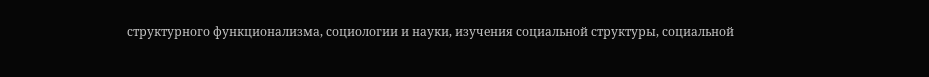структурного функционализма, социологии и науки, изучения социальной структуры, социальной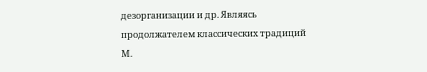дезорганизации и др. Являясь продолжателем классических традиций М.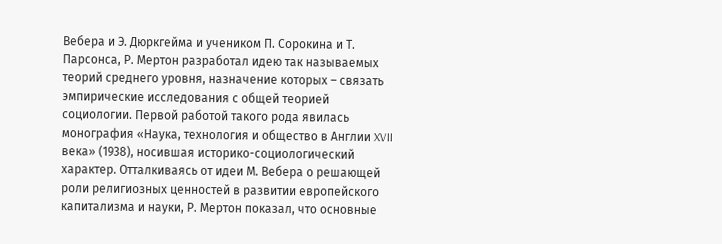Вебера и Э. Дюркгейма и учеником П. Сорокина и Т. Парсонса, Р. Мертон разработал идею так называемых теорий среднего уровня, назначение которых – связать эмпирические исследования с общей теорией социологии. Первой работой такого рода явилась монография «Наука, технология и общество в Англии XVII века» (1938), носившая историко-социологический характер. Отталкиваясь от идеи М. Вебера о решающей роли религиозных ценностей в развитии европейского капитализма и науки, Р. Мертон показал, что основные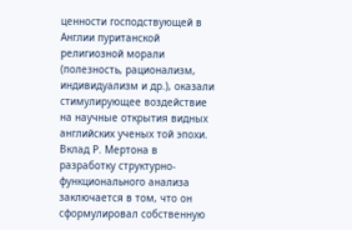ценности господствующей в Англии пуританской религиозной морали (полезность, рационализм, индивидуализм и др.), оказали стимулирующее воздействие на научные открытия видных английских ученых той эпохи.
Вклад Р. Мертона в разработку структурно-функционального анализа заключается в том, что он сформулировал собственную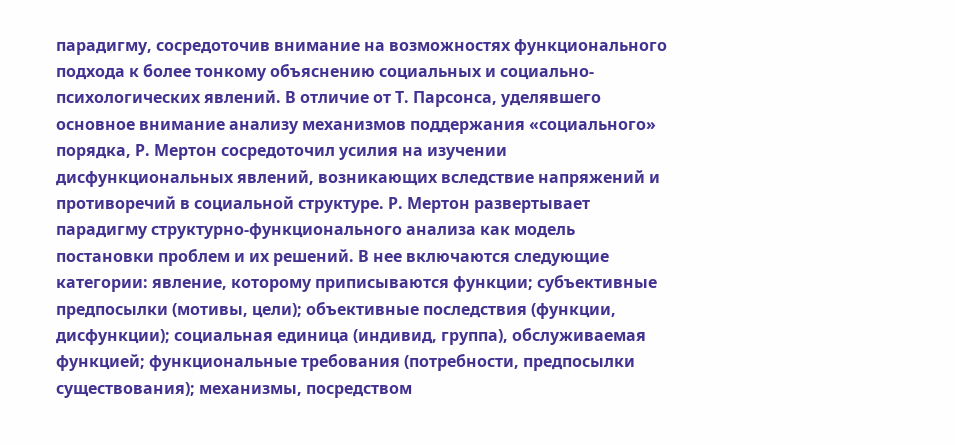парадигму, сосредоточив внимание на возможностях функционального подхода к более тонкому объяснению социальных и социально-психологических явлений. В отличие от Т. Парсонса, уделявшего основное внимание анализу механизмов поддержания «социального» порядка, Р. Мертон сосредоточил усилия на изучении дисфункциональных явлений, возникающих вследствие напряжений и противоречий в социальной структуре. Р. Мертон развертывает парадигму структурно-функционального анализа как модель постановки проблем и их решений. В нее включаются следующие категории: явление, которому приписываются функции; субъективные предпосылки (мотивы, цели); объективные последствия (функции, дисфункции); социальная единица (индивид, группа), обслуживаемая функцией; функциональные требования (потребности, предпосылки существования); механизмы, посредством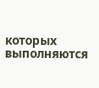которых выполняются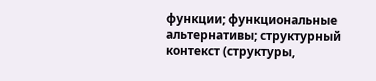функции; функциональные альтернативы; структурный контекст (структуры,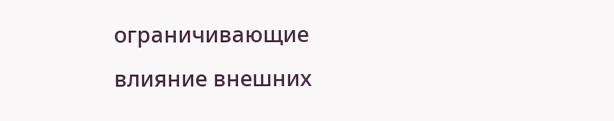ограничивающие влияние внешних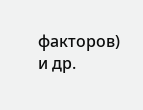факторов) и др.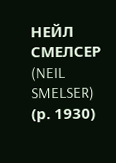НЕЙЛ СМЕЛСЕР (NEIL SMELSER)
(р. 1930)